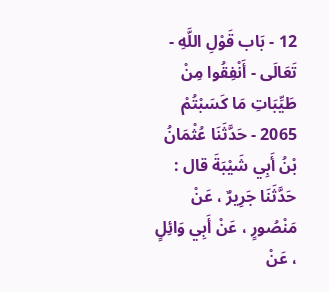12 - بَاب قَوْلِ اللَّهِ - تَعَالَى - أَنْفِقُوا مِنْ طَيِّبَاتِ مَا كَسَبْتُمْ 2065 - حَدَّثَنَا عُثْمَانُ بْنُ أَبِي شَيْبَةَ قال : حَدَّثَنَا جَرِيرٌ ، عَنْ مَنْصُورٍ ، عَنْ أَبِي وَائِلٍ ، عَنْ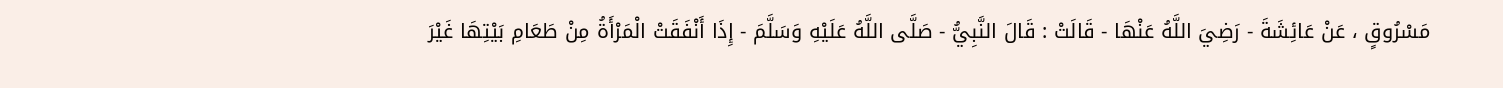مَسْرُوقٍ ، عَنْ عَائِشَةَ - رَضِيَ اللَّهُ عَنْهَا - قَالَتْ : قَالَ النَّبِيُّ - صَلَّى اللَّهُ عَلَيْهِ وَسَلَّمَ - إِذَا أَنْفَقَتْ الْمَرْأَةُ مِنْ طَعَامِ بَيْتِهَا غَيْرَ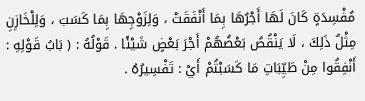مُفْسِدَةٍ كَانَ لَهَا أَجْرُهَا بِمَا أَنْفَقَتْ ، وَلِزَوْجِهَا بِمَا كَسَبَ ، وَلِلْخَازِنِ مِثْلُ ذَلِكَ ، لَا يَنْقُصُ بَعْضُهُمْ أَجْرَ بَعْضٍ شَيْئًا . قَوْلُهُ : ( بَابُ قَوْلِهِ : أَنْفِقُوا مِنْ طَيِّبَاتِ مَا كَسَبْتُمْ أَيْ : تَفْسِيرُهُ .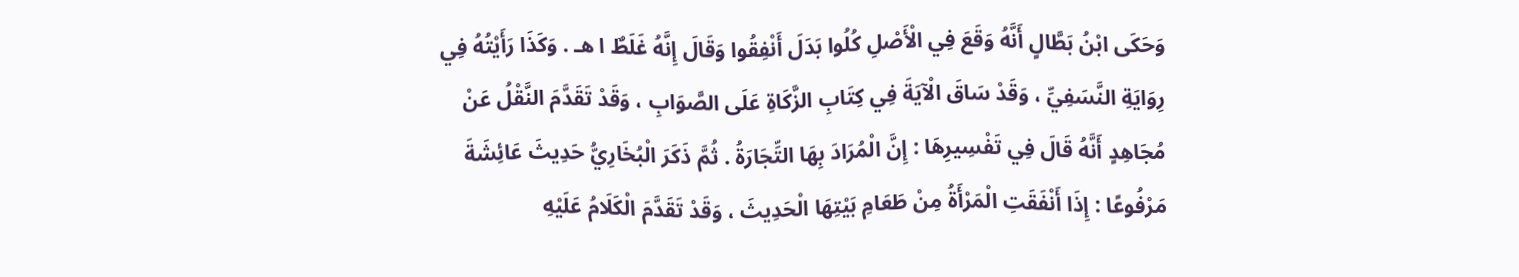وَحَكَى ابْنُ بَطَّالٍ أَنَّهُ وَقَعَ فِي الْأَصْلِ كُلُوا بَدَلَ أَنْفِقُوا وَقَالَ إِنَّهُ غَلَطٌ ا هـ . وَكَذَا رَأَيْتُهُ فِي رِوَايَةِ النَّسَفِيِّ ، وَقَدْ سَاقَ الْآيَةَ فِي كِتَابِ الزَّكَاةِ عَلَى الصَّوَابِ ، وَقَدْ تَقَدَّمَ النَّقْلُ عَنْ مُجَاهِدٍ أَنَّهُ قَالَ فِي تَفْسِيرِهَا : إِنَّ الْمُرَادَ بِهَا التِّجَارَةُ . ثُمَّ ذَكَرَ الْبُخَارِيُّ حَدِيثَ عَائِشَةَ مَرْفُوعًا : إِذَا أَنْفَقَتِ الْمَرْأَةُ مِنْ طَعَامِ بَيْتِهَا الْحَدِيثَ ، وَقَدْ تَقَدَّمَ الْكَلَامُ عَلَيْهِ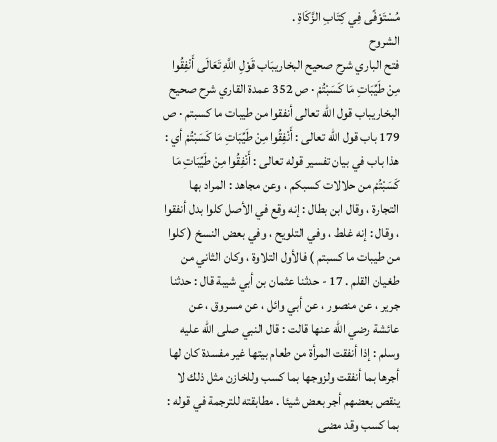مُسْتَوْفًى فِي كِتَابِ الزَّكَاةِ .
الشروح
فتح الباري شرح صحيح البخاريبَاب قَوْلِ اللَّهِ تَعَالَى أَنْفِقُوا مِنْ طَيِّبَاتِ مَا كَسَبْتُمْ · ص 352 عمدة القاري شرح صحيح البخاريباب قول الله تعالى أنفقوا من طيبات ما كسبتم · ص 179 باب قول الله تعالى : أَنْفِقُوا مِنْ طَيِّبَاتِ مَا كَسَبْتُمْ أي : هذا باب في بيان تفسير قوله تعالى : أَنْفِقُوا مِنْ طَيِّبَاتِ مَا كَسَبْتُمْ من حلالات كسبكم ، وعن مجاهد : المراد بها التجارة ، وقال ابن بطال : إنه وقع في الأصل كلوا بدل أنفقوا ، وقال : إنه غلط ، وفي التلويح ، وفي بعض النسخ ( كلوا من طيبات ما كسبتم ) فالأول التلاوة ، وكان الثاني من طغيان القلم . 17 - حدثنا عثمان بن أبي شيبة قال : حدثنا جرير ، عن منصور ، عن أبي وائل ، عن مسروق ، عن عائشة رضي الله عنها قالت : قال النبي صلى الله عليه وسلم : إذا أنفقت المرأة من طعام بيتها غير مفسدة كان لها أجرها بما أنفقت ولزوجها بما كسب وللخازن مثل ذلك لا ينقص بعضهم أجر بعض شيئا . مطابقته للترجمة في قوله : بما كسب وقد مضى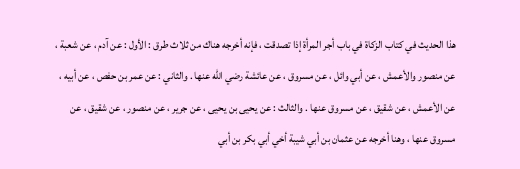هذا الحديث في كتاب الزكاة في باب أجر المرأة إذا تصدقت ، فإنه أخرجه هناك من ثلاث طرق : الأول : عن آدم ، عن شعبة ، عن منصور والأعمش ، عن أبي وائل ، عن مسروق ، عن عائشة رضي الله عنها . والثاني : عن عمر بن حفص ، عن أبيه ، عن الأعمش ، عن شقيق ، عن مسروق عنها . والثالث : عن يحيى بن يحيى ، عن جرير ، عن منصور ، عن شقيق ، عن مسروق عنها ، وهنا أخرجه عن عثمان بن أبي شيبة أخي أبي بكر بن أبي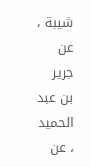شيبة ، عن جرير بن عبد الحميد ، عن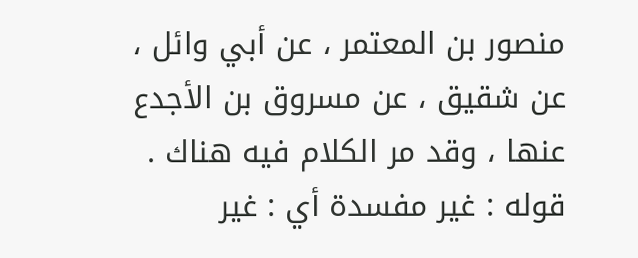منصور بن المعتمر ، عن أبي وائل ، عن شقيق ، عن مسروق بن الأجدع عنها ، وقد مر الكلام فيه هناك . قوله : غير مفسدة أي : غير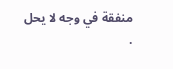منفقة في وجه لا يحل .